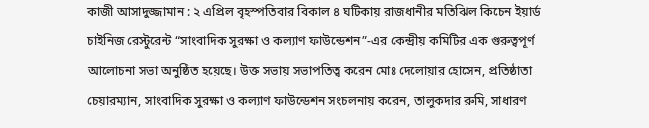কাজী আসাদুজ্জামান : ২ এপ্রিল বৃহস্পতিবার বিকাল ৪ ঘটিকায় রাজধানীর মতিঝিল কিচেন ইয়ার্ড চাইনিজ রেস্টুরেন্ট “সাংবাদিক সুরক্ষা ও কল্যাণ ফাউন্ডেশন”-এর কেন্দ্রীয় কমিটির এক গুরুত্বপূর্ণ আলোচনা সভা অনুষ্ঠিত হয়েছে। উক্ত সভায় সভাপতিত্ব করেন মোঃ দেলোয়ার হোসেন, প্রতিষ্ঠাতা চেয়ারম্যান, সাংবাদিক সুরক্ষা ও কল্যাণ ফাউন্ডেশন সংচলনায় করেন, তালুকদার রুমি, সাধারণ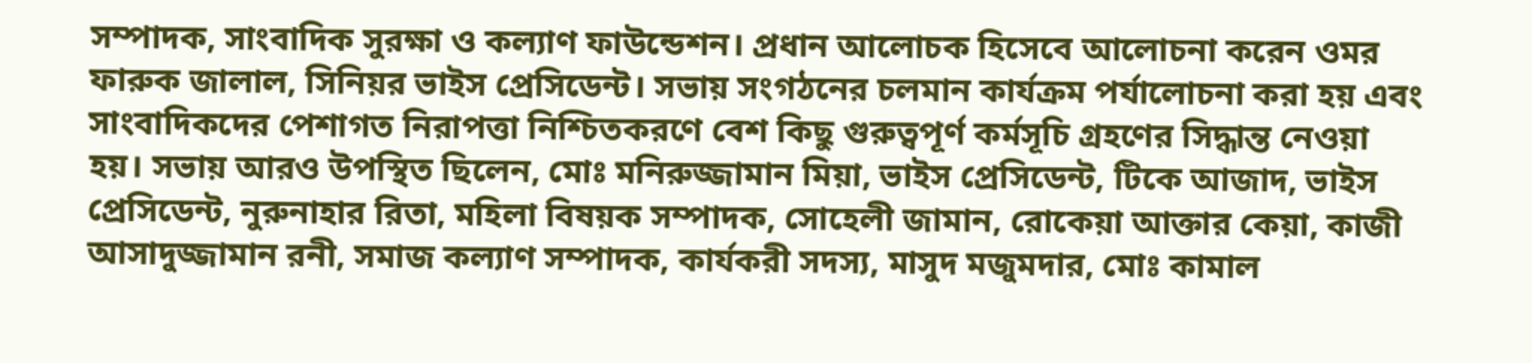সম্পাদক, সাংবাদিক সুরক্ষা ও কল্যাণ ফাউন্ডেশন। প্রধান আলোচক হিসেবে আলোচনা করেন ওমর ফারুক জালাল, সিনিয়র ভাইস প্রেসিডেন্ট। সভায় সংগঠনের চলমান কার্যক্রম পর্যালোচনা করা হয় এবং সাংবাদিকদের পেশাগত নিরাপত্তা নিশ্চিতকরণে বেশ কিছু গুরুত্বপূর্ণ কর্মসূচি গ্রহণের সিদ্ধান্ত নেওয়া হয়। সভায় আরও উপস্থিত ছিলেন, মোঃ মনিরুজ্জামান মিয়া, ভাইস প্রেসিডেন্ট, টিকে আজাদ, ভাইস প্রেসিডেন্ট, নুরুনাহার রিতা, মহিলা বিষয়ক সম্পাদক, সোহেলী জামান, রোকেয়া আক্তার কেয়া, কাজী আসাদুজ্জামান রনী, সমাজ কল্যাণ সম্পাদক, কার্যকরী সদস্য, মাসুদ মজুমদার, মোঃ কামাল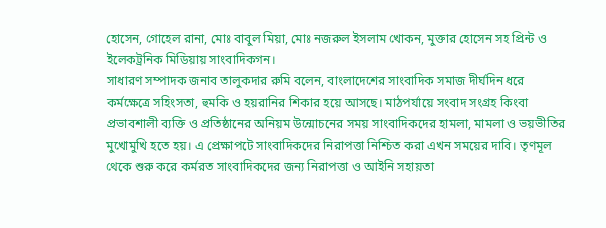হোসেন, গোহেল রানা, মোঃ বাবুল মিয়া, মোঃ নজরুল ইসলাম খোকন, মুক্তার হোসেন সহ প্রিন্ট ও ইলেকট্রনিক মিডিয়ায় সাংবাদিকগন।
সাধারণ সম্পাদক জনাব তালুকদার রুমি বলেন, বাংলাদেশের সাংবাদিক সমাজ দীর্ঘদিন ধরে কর্মক্ষেত্রে সহিংসতা, হুমকি ও হয়রানির শিকার হয়ে আসছে। মাঠপর্যায়ে সংবাদ সংগ্রহ কিংবা প্রভাবশালী ব্যক্তি ও প্রতিষ্ঠানের অনিয়ম উন্মোচনের সময় সাংবাদিকদের হামলা, মামলা ও ভয়ভীতির মুখোমুখি হতে হয়। এ প্রেক্ষাপটে সাংবাদিকদের নিরাপত্তা নিশ্চিত করা এখন সময়ের দাবি। তৃণমূল থেকে শুরু করে কর্মরত সাংবাদিকদের জন্য নিরাপত্তা ও আইনি সহায়তা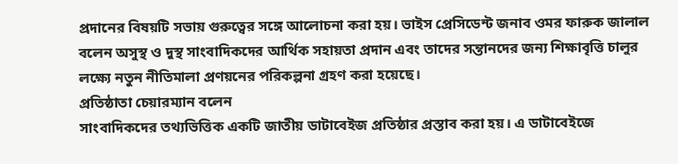প্রদানের বিষয়টি সভায় গুরুত্বের সঙ্গে আলোচনা করা হয়। ভাইস প্রেসিডেন্ট জনাব ওমর ফারুক জালাল বলেন অসুস্থ ও দুস্থ সাংবাদিকদের আর্থিক সহায়তা প্রদান এবং তাদের সন্তানদের জন্য শিক্ষাবৃত্তি চালুর লক্ষ্যে নতুন নীতিমালা প্রণয়নের পরিকল্পনা গ্রহণ করা হয়েছে।
প্রতিষ্ঠাতা চেয়ারম্যান বলেন
সাংবাদিকদের তথ্যভিত্তিক একটি জাতীয় ডাটাবেইজ প্রতিষ্ঠার প্রস্তাব করা হয়। এ ডাটাবেইজে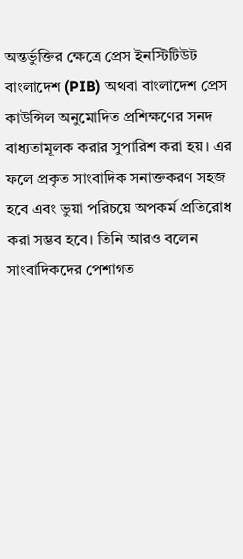অন্তর্ভুক্তির ক্ষেত্রে প্রেস ইনস্টিটিউট বাংলাদেশ (PIB) অথবা বাংলাদেশ প্রেস কাউন্সিল অনুমোদিত প্রশিক্ষণের সনদ বাধ্যতামূলক করার সুপারিশ করা হয়। এর ফলে প্রকৃত সাংবাদিক সনাক্তকরণ সহজ হবে এবং ভুয়া পরিচয়ে অপকর্ম প্রতিরোধ করা সম্ভব হবে। তিনি আরও বলেন সাংবাদিকদের পেশাগত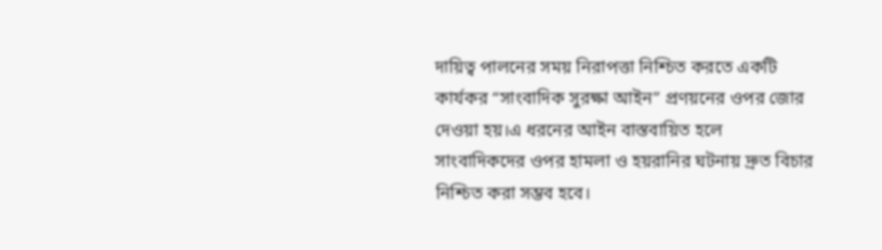দায়িত্ব পালনের সময় নিরাপত্তা নিশ্চিত করতে একটি কার্যকর “সাংবাদিক সুরক্ষা আইন” প্রণয়নের ওপর জোর দেওয়া হয়।এ ধরনের আইন বাস্তবায়িত হলে সাংবাদিকদের ওপর হামলা ও হয়রানির ঘটনায় দ্রুত বিচার নিশ্চিত করা সম্ভব হবে।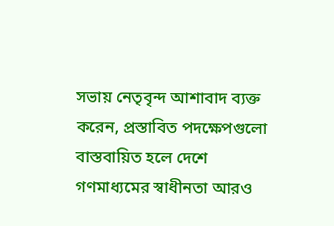সভায় নেতৃবৃন্দ আশাবাদ ব্যক্ত করেন, প্রস্তাবিত পদক্ষেপগুলো বাস্তবায়িত হলে দেশে গণমাধ্যমের স্বাধীনতা আরও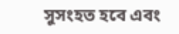সুসংহত হবে এবং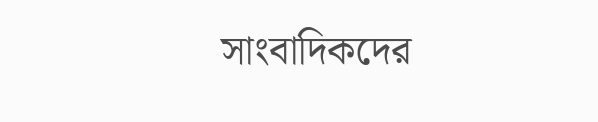সাংবাদিকদের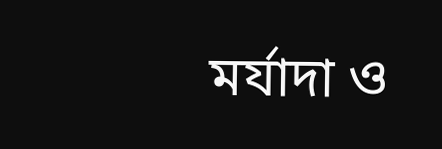মর্যাদা ও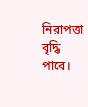নিরাপত্তা বৃদ্ধি পাবে।